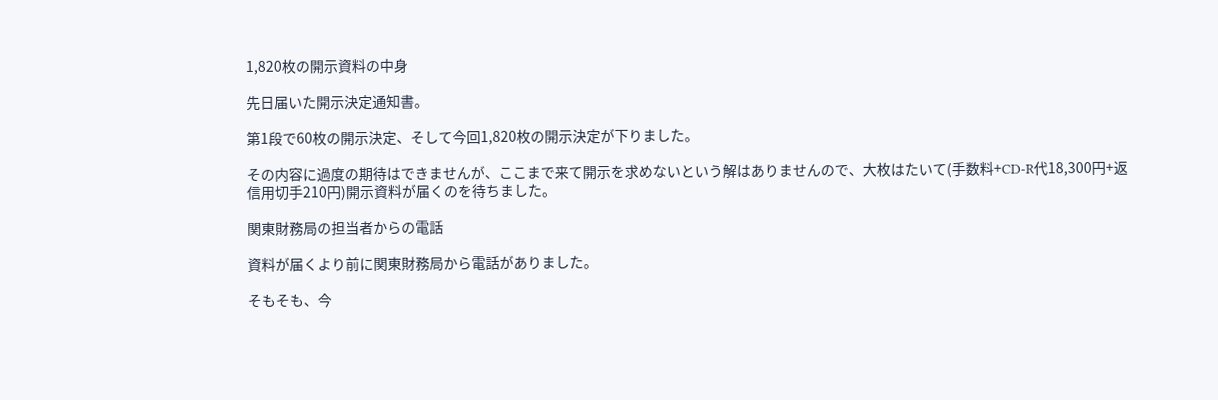1,820枚の開示資料の中身

先日届いた開示決定通知書。

第1段で60枚の開示決定、そして今回1,820枚の開示決定が下りました。

その内容に過度の期待はできませんが、ここまで来て開示を求めないという解はありませんので、大枚はたいて(手数料+CD-R代18,300円+返信用切手210円)開示資料が届くのを待ちました。

関東財務局の担当者からの電話

資料が届くより前に関東財務局から電話がありました。

そもそも、今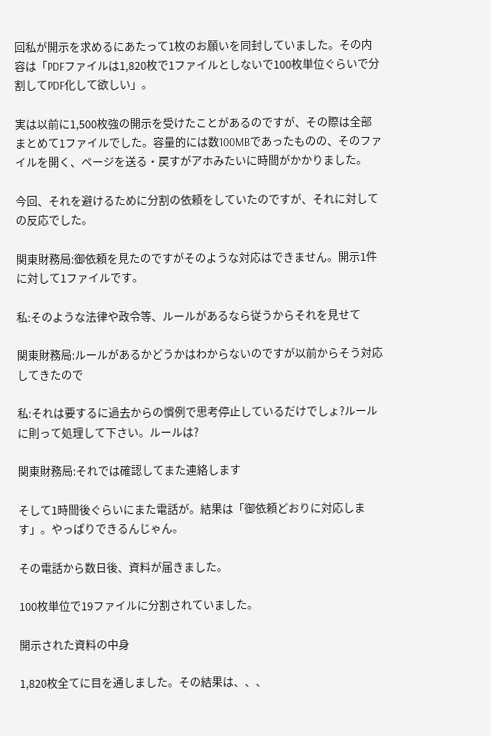回私が開示を求めるにあたって1枚のお願いを同封していました。その内容は「PDFファイルは1,820枚で1ファイルとしないで100枚単位ぐらいで分割してPDF化して欲しい」。

実は以前に1,500枚強の開示を受けたことがあるのですが、その際は全部まとめて1ファイルでした。容量的には数100MBであったものの、そのファイルを開く、ページを送る・戻すがアホみたいに時間がかかりました。

今回、それを避けるために分割の依頼をしていたのですが、それに対しての反応でした。

関東財務局:御依頼を見たのですがそのような対応はできません。開示1件に対して1ファイルです。

私:そのような法律や政令等、ルールがあるなら従うからそれを見せて

関東財務局:ルールがあるかどうかはわからないのですが以前からそう対応してきたので

私:それは要するに過去からの慣例で思考停止しているだけでしょ?ルールに則って処理して下さい。ルールは?

関東財務局:それでは確認してまた連絡します

そして1時間後ぐらいにまた電話が。結果は「御依頼どおりに対応します」。やっぱりできるんじゃん。

その電話から数日後、資料が届きました。

100枚単位で19ファイルに分割されていました。

開示された資料の中身

1,820枚全てに目を通しました。その結果は、、、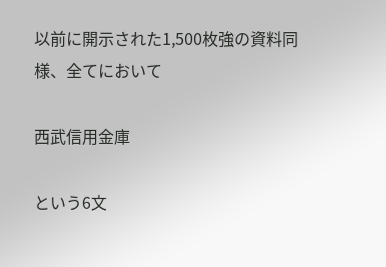以前に開示された1,500枚強の資料同様、全てにおいて

西武信用金庫

という6文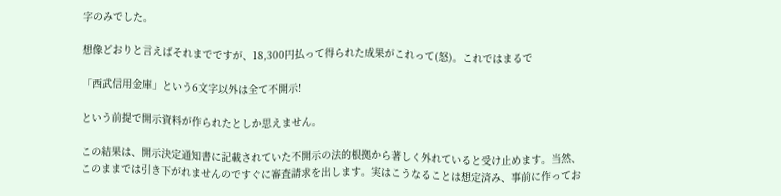字のみでした。

想像どおりと言えばそれまでですが、18,300円払って得られた成果がこれって(怒)。これではまるで

「西武信用金庫」という6文字以外は全て不開示!

という前提で開示資料が作られたとしか思えません。

この結果は、開示決定通知書に記載されていた不開示の法的根拠から著しく外れていると受け止めます。当然、このままでは引き下がれませんのですぐに審査請求を出します。実はこうなることは想定済み、事前に作ってお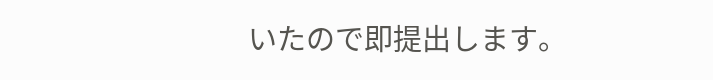いたので即提出します。